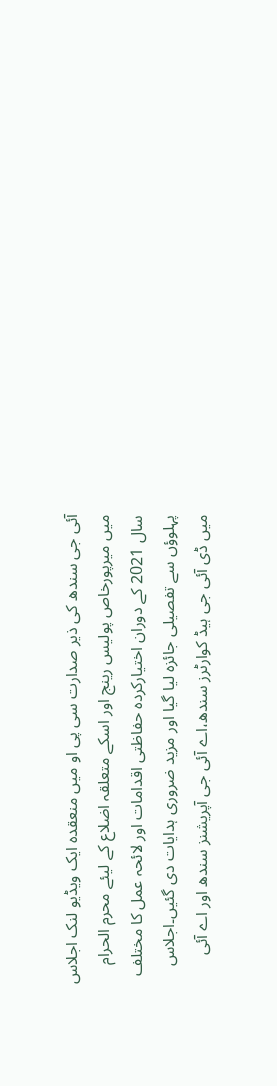آئی جی سندھ کی ذیر صدارت سی پی او میں منعقدہ ایک ویڈیو لنک اجلاس میں میرپورخاص پولیس رینج اور اسکے متعلقہ اضلاع کے لیئے محرم الحرام سال 2021 کے دوران اختیارکردہ حفاظتی اقدامات اور لائحہ عمل کا مختلف پہلوؤں سے تفصیلی جائزہ لیا گیا اور مزید ضروری ہدایات دی گئیں۔اجلاس میں ڈی آئی جی ہیڈ کوارٹرز سندھ،اے آئی جی آپریشنز سندھ اور اے آئی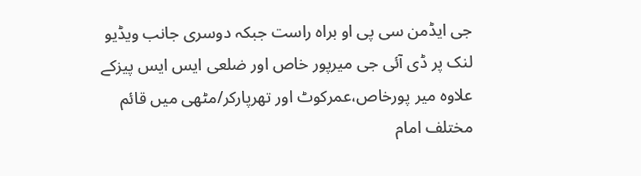جی ایڈمن سی پی او براہ راست جبکہ دوسری جانب ویڈیو لنک پر ڈی آئی جی میرپور خاص اور ضلعی ایس ایس پیزکے علاوہ میر پورخاص،عمرکوٹ اور تھرپارکر/مٹھی میں قائم مختلف امام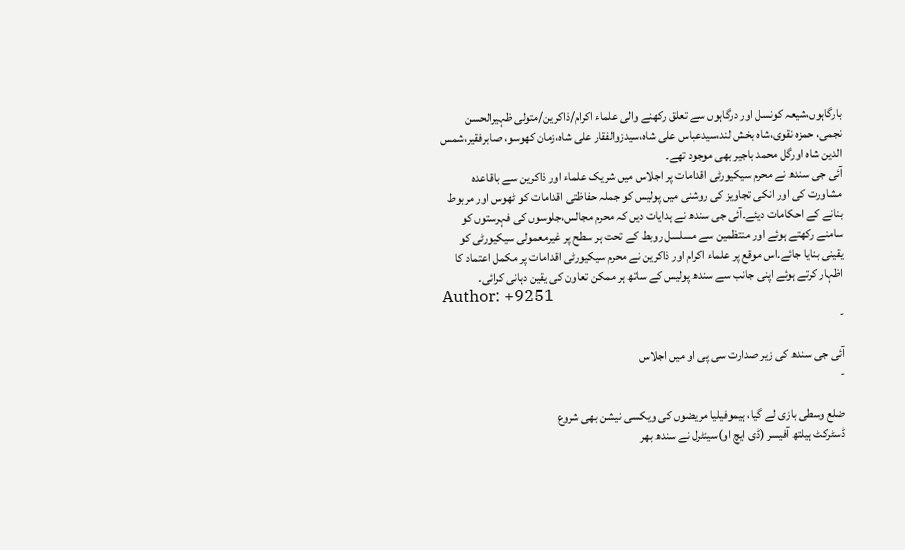بارگاہوں،شیعہ کونسل اور درگاہوں سے تعلق رکھنے والی علماء اکرام/ذاکرین/متولی ظہیرالحسن نجمی، حمزہ نقوی،شاہ بخش لند،سیدعباس علی شاہ،سیدزوالفقار علی شاہ،زمان کھوسو، صابرفقیر،شمس الدین شاہ اورگل محمد باجیر بھی موجود تھے۔
آئی جی سندھ نے محرم سیکیورٹی اقدامات پر اجلاس میں شریک علماء اور ذاکرین سے باقاعدہ مشاورت کی اور انکی تجاویز کی روشنی میں پولیس کو جملہ حفاظتی اقدامات کو ٹھوس اور مربوط بنانے کے احکامات دیئے۔آئی جی سندھ نے ہدایات دیں کہ محرم مجالس،جلوسوں کی فہرستوں کو سامنے رکھتے ہوئے اور منتظمین سے مسلسل روبط کے تحت ہر سطح پر غیرمعمولی سیکیورٹی کو یقینی بنایا جائے۔اس موقع پر علماء اکرام اور ذاکرین نے محرم سیکیورٹی اقدامات پر مکمل اعتماد کا اظہار کرتے ہوئے اپنی جانب سے سندھ پولیس کے ساتھ ہر ممکن تعاون کی یقین دہانی کرائی۔
Author: +9251
-

آئی جی سندھ کی زیر صدارت سی پی او میں اجلاس
-

ضلع وسطی بازی لے گیا، ہیموفیلیا مریضوں کی ویکسی نیشن بھی شروع
ڈسٹرکٹ ہیلتھ آفیسر (ڈی ایچ او)سینٹرل نے سندھ بھر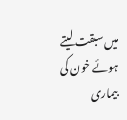میں سبقت لیتے ہوئے خون کی بیماری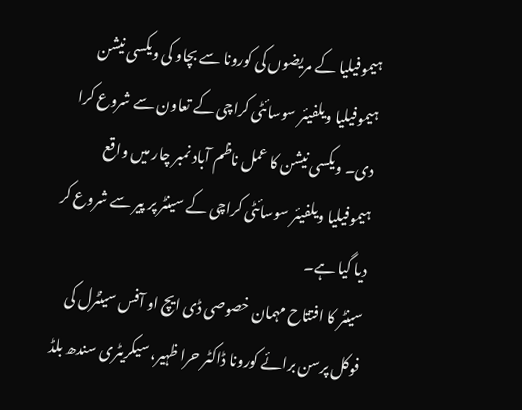ہیموفیلیا کے مریضوں کی کورونا سے بچاو کی ویکسی نیشن ہیموفیلیا ویلفیئر سوسائٹی کراچی کے تعاون سے شروع کرا دی۔ ویکسی نیشن کا عمل ناظم آباد نمبر چار میں واقع ہیموفیلیا ویلفیئر سوسائٹی کراچی کے سینٹر پر پیر سے شروع کر دیا گیا ہے۔
سینٹر کا افتتاح مہمان خصوصی ڈی ایچ او آفس سینٹرل کی فوکل پرسن برائے کورونا ڈاکٹر حرا ظہیر، سیکریٹری سندھ بلڈ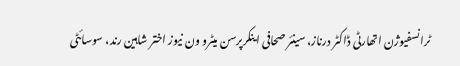ٹرانسفیوژن اتھارٹی ڈاکٹر درناز، سینئر صحافی اینکرپرسن میٹرو ون نیوز اختر شاہین رند، سوسائٹی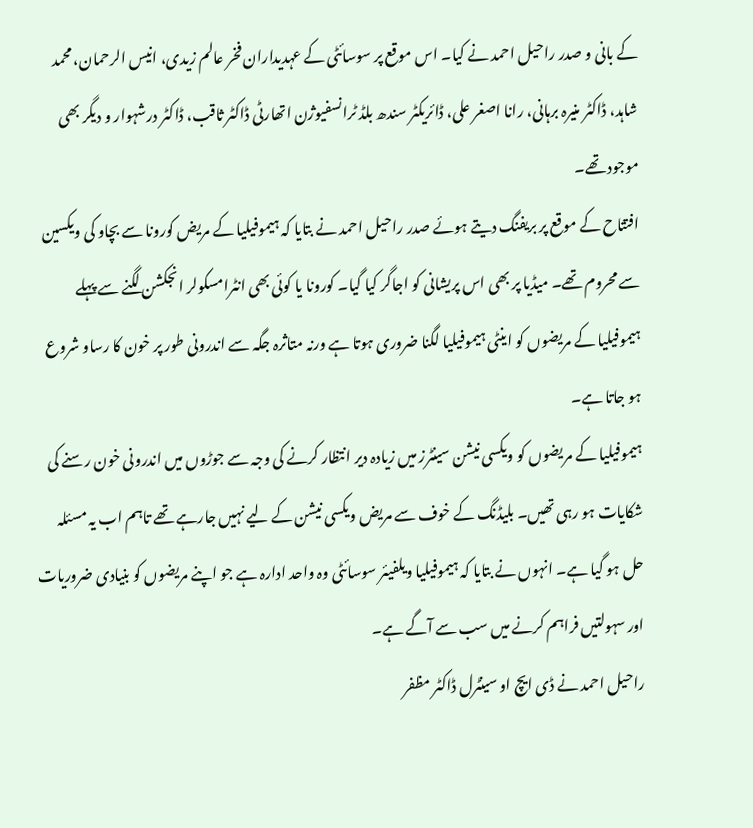کے بانی و صدر راحیل احمد نے کیا۔ اس موقع پر سوسائٹی کے عہدیداران فخر عالم زیدی، انیس الرحمان، محمد شاہد، ڈاکٹر منیرہ برہانی، رانا اصغر علی، ڈائریکٹر سندھ بلڈ ٹرانسفیوژن اتھارٹی ڈاکٹر ثاقب، ڈاکٹر درشہوار و دیگر بھی موجود تھے۔
افتتاح کے موقع پر بریفنگ دیتے ہوئے صدر راحیل احمد نے بتایا کہ ہیموفیلیا کے مریض کورونا سے بچاو کی ویکسین سے محروم تھے۔ میڈیا پر بھی اس پریشانی کو اجاگر کیا گیا۔ کورونا یا کوئی بھی انٹرامسکولر انجکشن لگنے سے پہلے ہیموفیلیا کے مریضوں کو اینٹی ہیموفیلیا لگنا ضروری ہوتا ہے ورنہ متاثرہ جگہ سے اندرونی طور پر خون کا رساو شروع ہو جاتا ہے۔
ہیموفیلیا کے مریضوں کو ویکسی نیشن سینٹرز میں زیادہ دیر انتظار کرنے کی وجہ سے جوڑوں میں اندرونی خون رسنے کی شکایات ہو رہی تھیں۔ بلیڈنگ کے خوف سے مریض ویکسی نیشن کے لیے نہیں جارہے تھے تاہم اب یہ مسئلہ حل ہو گیا ہے۔ انہوں نے بتایا کہ ہیموفیلیا ویلفیئر سوسائٹی وہ واحد ادارہ ہے جو اپنے مریضوں کو بنیادی ضروریات اور سہولتیں فراہم کرنے میں سب سے آگے ہے۔
راحیل احمد نے ڈی ایچ او سینٹرل ڈاکٹر مظفر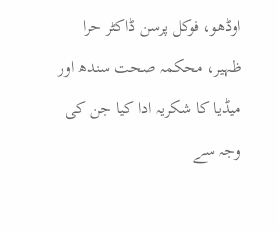اوڈھو، فوکل پرسن ڈاکٹر حرا ظہیر، محکمہ صحت سندھ اور میڈیا کا شکریہ ادا کیا جن کی وجہ سے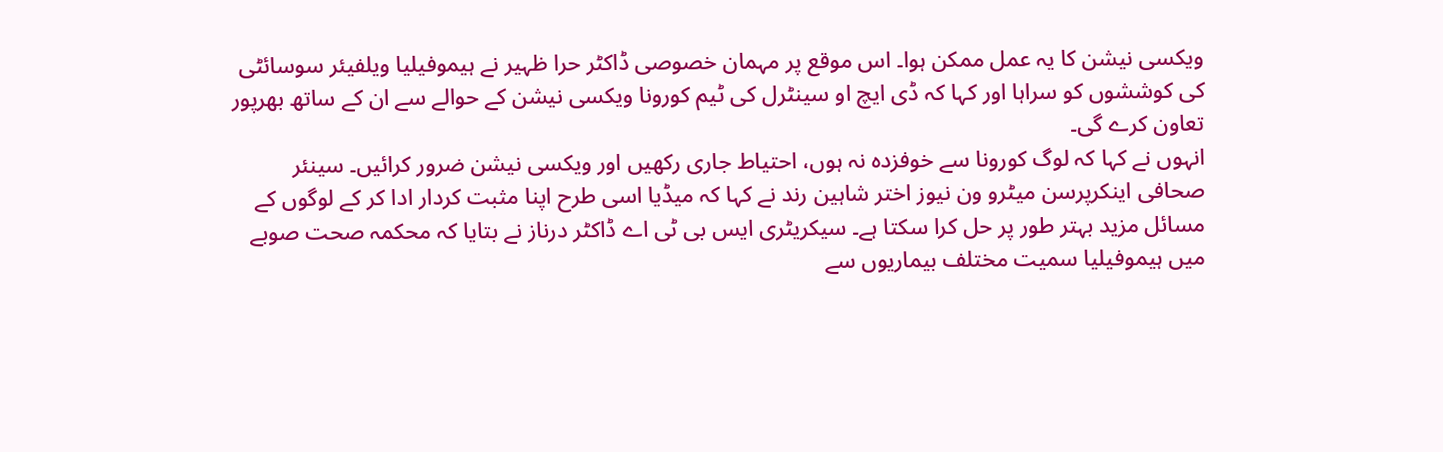ویکسی نیشن کا یہ عمل ممکن ہوا۔ اس موقع پر مہمان خصوصی ڈاکٹر حرا ظہیر نے ہیموفیلیا ویلفیئر سوسائٹی کی کوششوں کو سراہا اور کہا کہ ڈی ایچ او سینٹرل کی ٹیم کورونا ویکسی نیشن کے حوالے سے ان کے ساتھ بھرپور تعاون کرے گی۔
انہوں نے کہا کہ لوگ کورونا سے خوفزدہ نہ ہوں، احتیاط جاری رکھیں اور ویکسی نیشن ضرور کرائیں۔ سینئر صحافی اینکرپرسن میٹرو ون نیوز اختر شاہین رند نے کہا کہ میڈیا اسی طرح اپنا مثبت کردار ادا کر کے لوگوں کے مسائل مزید بہتر طور پر حل کرا سکتا ہے۔ سیکریٹری ایس بی ٹی اے ڈاکٹر درناز نے بتایا کہ محکمہ صحت صوبے میں ہیموفیلیا سمیت مختلف بیماریوں سے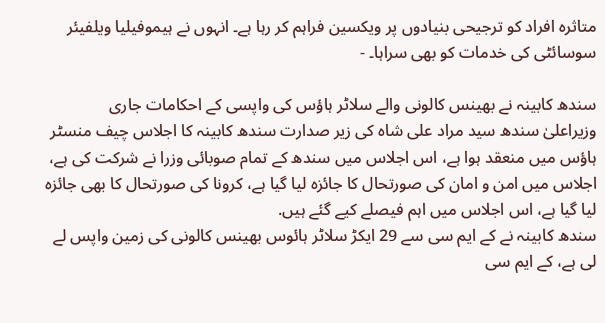متاثرہ افراد کو ترجیحی بنیادوں پر ویکسین فراہم کر رہا ہے۔ انہوں نے ہیموفیلیا ویلفیئر سوسائٹی کی خدمات کو بھی سراہا۔ -

سندھ کابینہ نے بھینس کالونی والے سلاٹر ہاؤس کی واپسی کے احکامات جاری
وزیراعلیٰ سندھ سید مراد علی شاہ کی زیر صدارت سندھ کابینہ کا اجلاس چیف منسٹر ہاؤس میں منعقد ہوا ہے، اس اجلاس میں سندھ کے تمام صوبائی وزرا نے شرکت کی ہے، اجلاس میں امن و امان کی صورتحال کا جائزہ لیا گیا ہے، کرونا کی صورتحال کا بھی جائزہ لیا گیا ہے، اس اجلاس میں اہم فیصلے کیے گئے ہیں.
سندھ کابینہ نے کے ایم سی سے 29 ایکڑ سلاٹر ہائوس بھینس کالونی کی زمین واپس لے لی ہے، کے ایم سی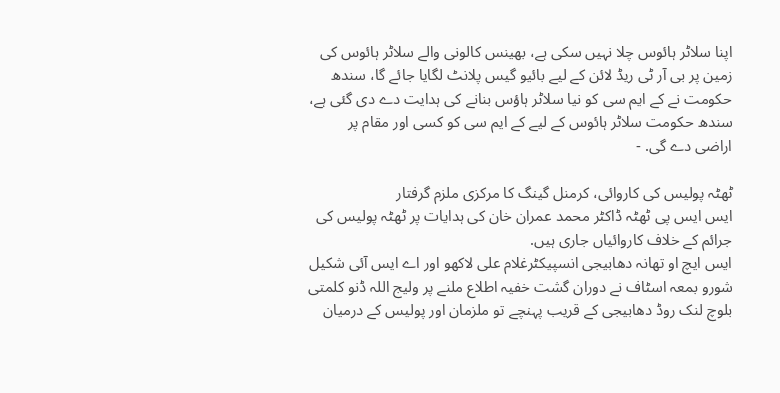اپنا سلاٹر ہائوس چلا نہیں سکی ہے، بھینس کالونی والے سلاٹر ہائوس کی زمین پر بی آر ٹی ریڈ لائن کے لیے بائیو گیس پلانٹ لگایا جائے گا، سندھ حکومت نے کے ایم سی کو نیا سلاٹر ہاؤس بنانے کی ہدایت دے دی گئی ہے،
سندھ حکومت سلاٹر ہائوس کے لیے کے ایم سی کو کسی اور مقام پر اراضی دے گی. -

ٹھٹہ پولیس کی کاروائی، کرمنل گینگ کا مرکزی ملزم گرفتار
ایس ایس پی ٹھٹہ ڈاکٹر محمد عمران خان کی ہدایات پر ٹھٹہ پولیس کی جرائم کے خلاف کاروائیاں جاری ہیں.
ایس ایچ او تھانہ دھابیجی انسپیکٹرغلام علی لاکھو اور اے ایس آئی شکیل شورو بمعہ اسٹاف نے دوران گشت خفیہ اطلاع ملنے پر ولیج اللہ ڈنو کلمتی بلوچ لنک روڈ دھابیجی کے قریب پہنچے تو ملزمان اور پولیس کے درمیان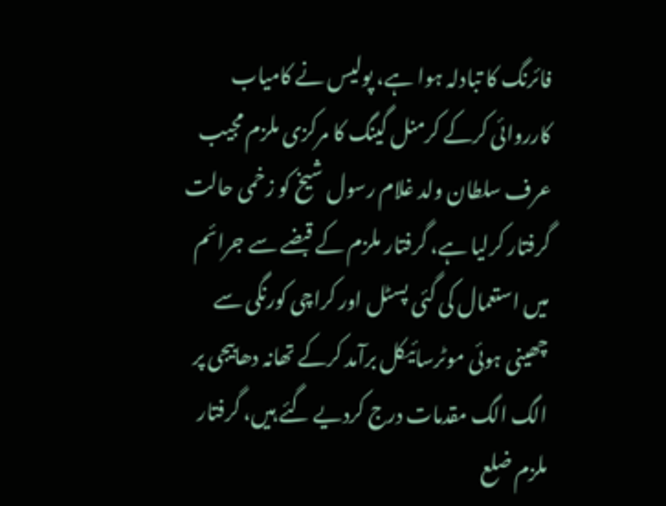فائرنگ کا تبادلہ ہوا ہے، پولیس نے کامیاب کارروائی کرکے کرمنل گینگ کا مرکزی ملزم مجیب عرف سلطان ولد غلام رسول شیخ کو زخمی حالت گرفتار کرلیا ہے، گرفتار ملزم کے قبضے سے جرائم میں استعمال کی گئی پسٹل اور کراچی کورنگی سے چھینی ہوئی موٹرسائیکل برآمد کرکے تھانہ دھابیجی پر الگ الگ مقدمات درج کردیے گئے ہیں، گرفتار ملزم ضلع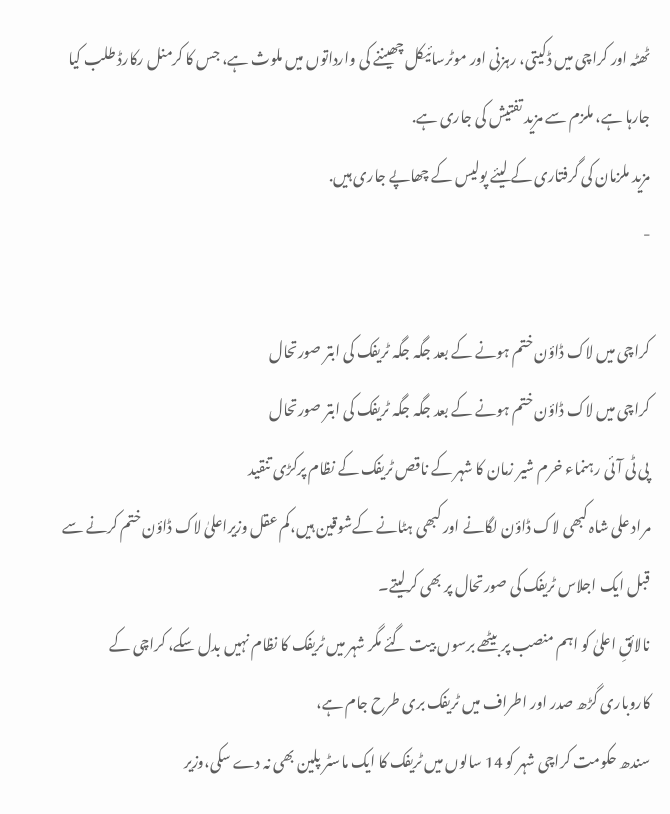ٹھٹہ اور کراچی میں ڈکیتی، رہزنی اور موٹرسائیکل چھیننے کی وارداتوں میں ملوث ہے، جس کا کرمنل رکارڈ طلب کیا جارہا ہے، ملزم سے مزید تفتیش کی جاری ہے.
مزید ملزمان کی گرفتاری کے لیئے پولیس کے چھاپے جاری ہیں.
-

کراچی میں لاک ڈاؤن ختم ہونے کے بعد جگہ جگہ ٹریفک کی ابتر صورتحال
کراچی میں لاک ڈاؤن ختم ہونے کے بعد جگہ جگہ ٹریفک کی ابتر صورتحال
پی ٹی آئی رہنماء خرم شیر زمان کا شہر کے ناقص ٹریفک کے نظام پرکڑی تنقید
مراد علی شاہ کبھی لاک ڈاؤن لگانے اور کبھی ہٹانے کےشوقین ہیں،کم عقل وزیراعلیٰ لاک ڈاؤن ختم کرنے سے قبل ایک اجلاس ٹریفک کی صورتحال پر بھی کرلیتے۔
نالائقِ اعلیٰ کو اہم منصب پر بیٹھے برسوں بیت گئے مگر شہر میں ٹریفک کا نظام نہیں بدل سکے، کراچی کے کاروباری گڑھ صدر اور اطراف میں ٹریفک بری طرح جام ہے،
سندھ حکومت کراچی شہر کو 14 سالوں میں ٹریفک کا ایک ماسٹر پلین بھی نہ دے سکی،وزیر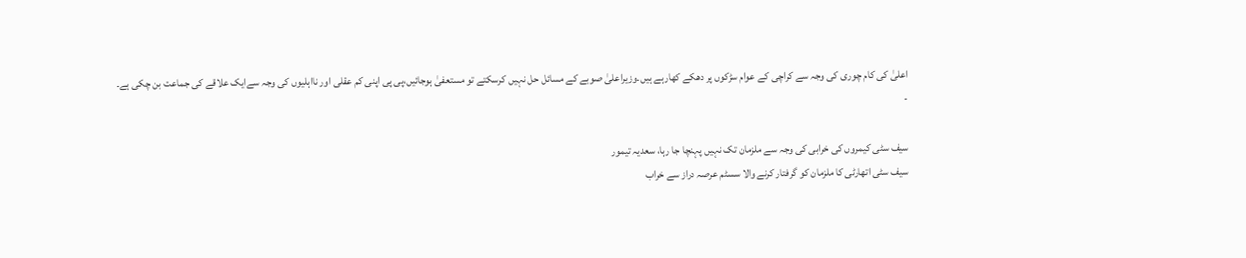اعلیٰ کی کام چوری کی وجہ سے کراچی کے عوام سڑکوں پر دھکے کھارہے ہیں۔وزیراعلیٰ صوبے کے مسائل حل نہیں کرسکتے تو مستعفیٰ ہوجائیں،پی پی اپنی کم عقلی اور نااہلیوں کی وجہ سےایک علاقے کی جماعت بن چکی ہے۔
-

سیف سٹی کیمروں کی خرابی کی وجہ سے ملزمان تک نہیں پہنچا جا رہا، سعدیہ تیمور
سیف سٹی اتھارٹی کا ملزمان کو گرفتار کرنے والا سسٹم عرصہ دراز سے خراب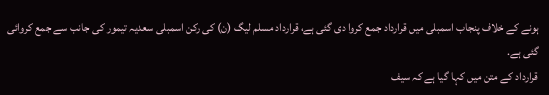ہونے کے خلاف پنجاب اسمبلی میں قرارداد جمع کروا دی گئی ہے، قرارداد مسلم لیگ (ن) کی رکن اسمبلی سعدیہ تیمور کی جانب سے جمع کروائی گئی ہے.
قرارداد کے متن میں کہا گیا ہے کہ سیف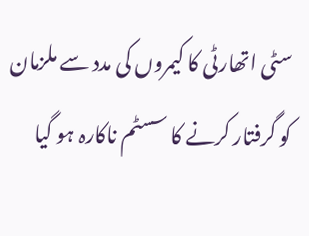سٹی اتھارٹی کا کیمروں کی مدد سے ملزمان کو گرفتار کرنے کا سسٹم ناکارہ ہو گیا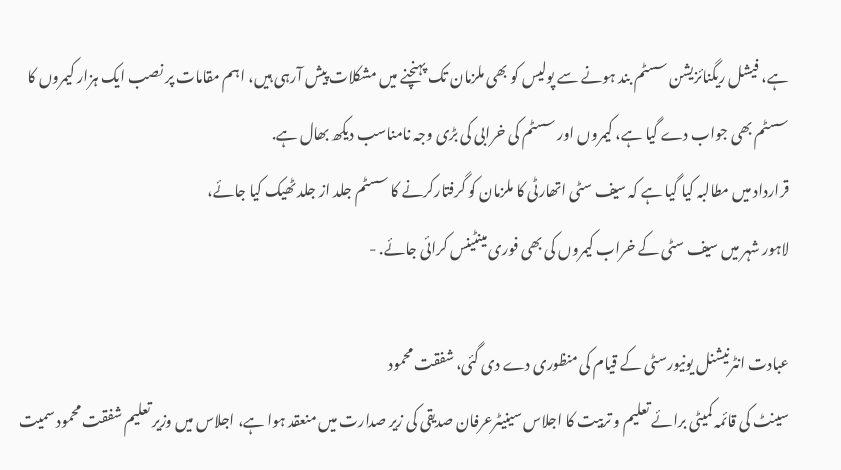ہے، فیشل ریگنائزیشن سسٹم بند ہونے سے پولیس کو بھی ملزمان تک پہنچنے میں مشکلات پیش آرہی ہیں، اہم مقامات پر نصب ایک ہزار کیمروں کا سسٹم بھی جواب دے گیا ہے، کیمروں اور سسٹم کی خرابی کی بڑی وجہ نامناسب دیکھ بھال ہے.
قرارداد میں مطالبہ کیا گیا ہے کہ سیف سٹی اتھارٹی کا ملزمان کو گرفتارکرنے کا سسٹم جلد از جلد ٹھیک کیا جائے،
لاہور شہر میں سیف سٹی کے خراب کیمروں کی بھی فوری مینٹینس کرائی جائے. -

عبادت انٹرنیشنل یونیورسٹی کے قیام کی منظوری دے دی گئی، شفقت محمود
سینٹ کی قائمہ کمیٹی برائے تعلیم و تربیت کا اجلاس سینیٹرعرفان صدیقی کی زیر صدارت میں منعقد ہوا ہے، اجلاس میں وزیر تعلیم شفقت محمود سمیت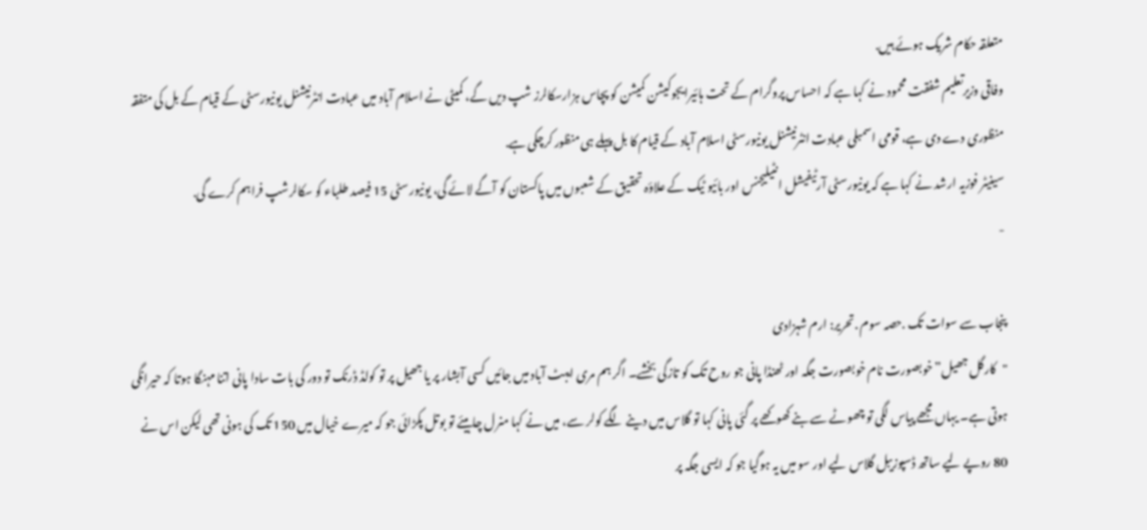متعلقہ حکام شریک ہوئے ہیں.
وفاقی وزیرتعلیم شفقت محمود نے کہا ہے کہ احساس پروگرام کے تحت ہائیرایجوکیشن کمیشن کو پچاس ہزارسکالرز شپ دیں گے، کمیٹی نے اسلام آباد میں عبادت انٹرنیشنل یونیورسٹی کے قیام کے بل کی متفقہ منظوری دے دی ہے، قومی اسمبلی عبادت انٹرنیشنل یونیورسٹی اسلام آباد کے قیام کا بل پہلے ہی منظور کرچکی ہے.
سینیٹر فوزیہ ارشد نے کہا ہے کہ یونیورسٹی آرٹیفیشل انٹیلیجنس اور بائیو ٹیک کے علاؤہ تحقیق کے شعبوں میں پاکستان کو آگے لائے گی، یونیورسٹی 15 فیصد طلباء کو سکالرشپ فراہم کرے گی.
-

پنجاب سے سوات تک .حصہ سوم .تحریر: ارم شہزادی
"کارگل جھیل” خوبصورت نام خوبصورت جگہ اور ٹھنڈا پانی جو روح تک کو تازگی بخشے۔ اگر ہم مری ایبٹ آباد میں جائیں کسی آبشار پر یا جھیل پر تو کولڈ ڈرنک تو دور کی بات سادا پانی اتنا مہنگا ہوتا کہ حیرانگی ہوتی ہے۔ یہاں مجھے پیاس لگی تو چھوٹے سے بنے کھوکھے پر گئی پانی کہا تو گلاس میں دینے لگے کولر سے، میں نے کہا منرل چاہیئے تو بوتل پکڑائی جو کہ میرے خیال میں 150 تک کی ہونی تھی لیکن اس نے 80 روپے لیے ساتھ ڈسپوزیبل گلاس لیے اور سو میں یہ ہوگیا جو کہ ایسی جگہ پر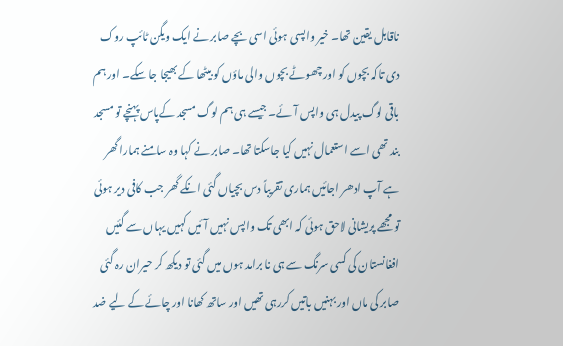ناقابل یقین تھا۔ خیر واپسی ہوئی اسی بچے صابر نے ایک ویگن ٹائپ روک دی تاکہ بچوں کو اور چھوٹے بچوں والی ماؤں کو بیٹھا کے بھیجا جا سکے۔ اور ہم باقی لوگ پیدل ہی واپس آئے۔ جیسے ہی ہم لوگ مسجد کےپاس پہنچے تو مسجد بند تھی اسے استعمال نہیں کیا جاسکتا تھا۔ صابر نے کہا وہ سامنے ہمارا گھر ہے آپ ادھر اجائیں ہماری تقریباً دس بچیاں گئی انکے گھر جب کافی دیر ہوئی تو مجھے پریشانی لاحق ہوئی کہ ابھی تک واپس نہیں آئیں کہیں یہاں سے گئیں افغانستان کی کسی سرنگ سے ہی نا برامد ہوں میں گئی تو دیکھ کر حیران رہ گئی صابر کی ماں اور بہنیں باتیں کررہی تھیں اور ساتھ کھانا اور چائے کے لیے ضد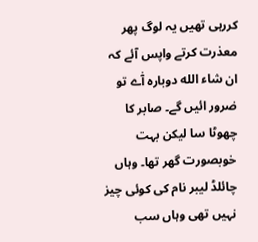کررہی تھیں یہ لوگ پھر معذرت کرتے واپس آئے کہ ان شاء الله دوبارہ آٰے تو ضرور ائیں گے۔ صابر کا چھوٹا سا لیکن بہت خوبصورت گھر تھا۔ وہاں چائلڈ لیبر نام کی کوئی چیز نہیں تھی وہاں سب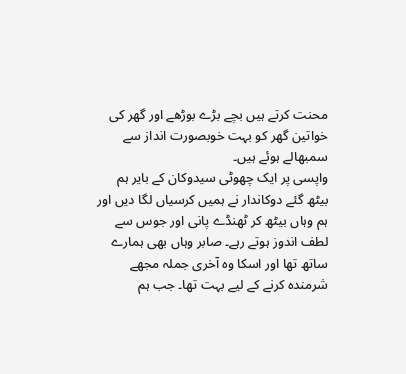محنت کرتے ہیں بچے بڑے بوڑھے اور گھر کی خواتین گھر کو بہت خوبصورت انداز سے سمبھالے ہوئے ہیں۔
واپسی پر ایک چھوٹی سیدوکان کے بایر ہم بیٹھ گئے دوکاندار نے ہمیں کرسیاں لگا دیں اور ہم وہاں بیٹھ کر ٹھنڈے پانی اور جوس سے لطف اندوز ہوتے رہے۔ صابر وہاں بھی ہمارے ساتھ تھا اور اسکا وہ آخری جملہ مجھے شرمندہ کرنے کے لیے بہت تھا۔ جب ہم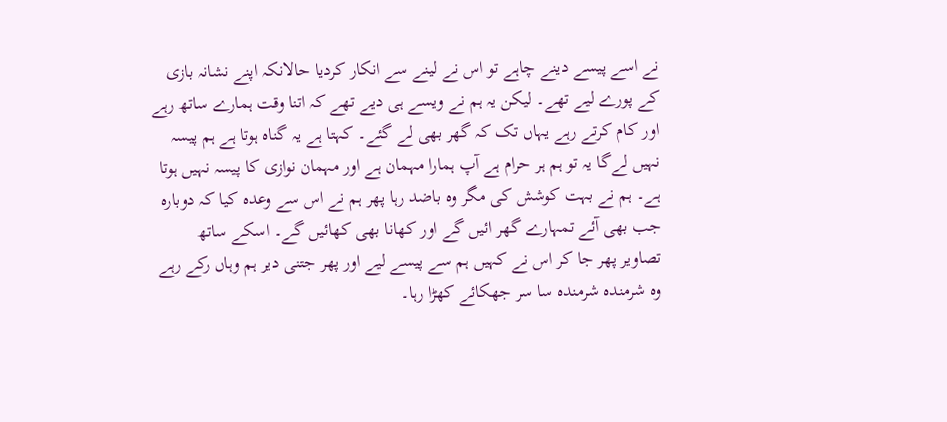نے اسے پیسے دینے چاہے تو اس نے لینے سے انکار کردیا حالانکہ اپنے نشانہ بازی کے پورے لیے تھے۔ لیکن یہ ہم نے ویسے ہی دیے تھے کہ اتنا وقت ہمارے ساتھ رہے اور کام کرتے رہے یہاں تک کہ گھر بھی لے گئے۔ کہتا ہے یہ گناہ ہوتا ہے ہم پیسہ نہیں لےگا یہ تو ہم ہر حرام ہے آپ ہمارا مہمان ہے اور مہمان نوازی کا پیسہ نہیں ہوتا ہے۔ ہم نے بہت کوشش کی مگر وہ باضد رہا پھر ہم نے اس سے وعدہ کیا کہ دوبارہ جب بھی آئے تمہارے گھر ائیں گے اور کھانا بھی کھائیں گے۔ اسکے ساتھ تصاویر پھر جا کر اس نے کہیں ہم سے پیسے لیے اور پھر جتنی دیر ہم وہاں رکے رہے وہ شرمندہ شرمندہ سا سر جھکائے کھڑا رہا۔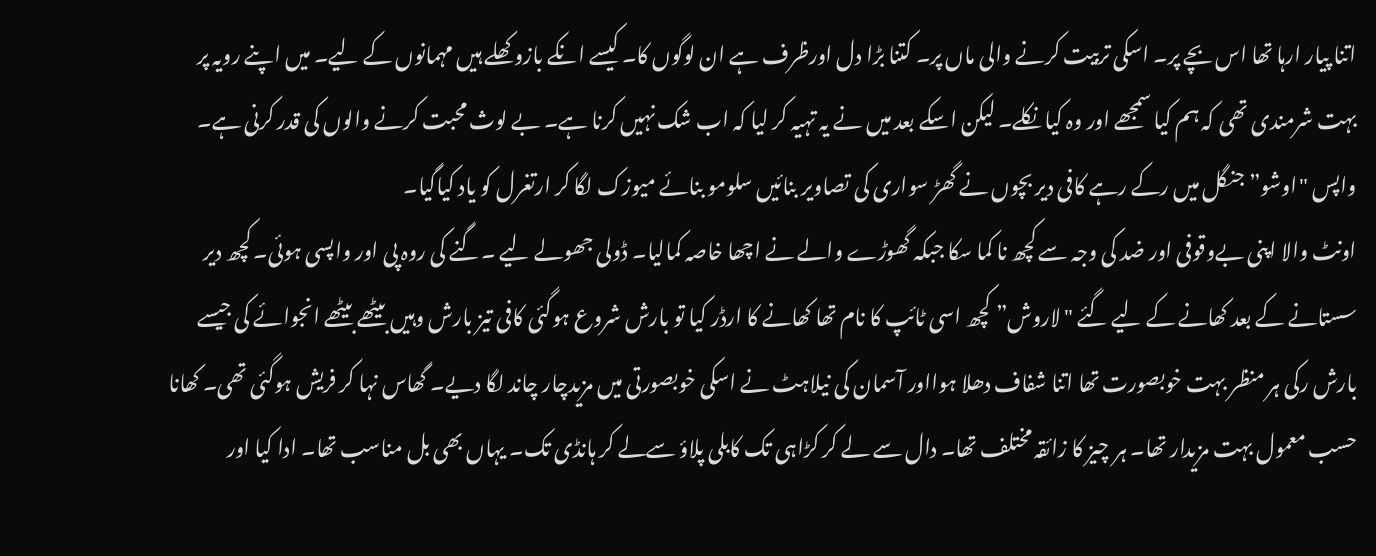اتنا پیار ارہا تھا اس بچے پر۔ اسکی تربیت کرنے والی ماں پر۔ کتنا بڑا دل اورظرف ہے ان لوگوں کا۔ کیسے انکے بازو کھلے ہیں مہمانوں کے لیے۔ میں اپنے رویہ پر بہت شرمندی تھی کہ ہم کیا سمجھے اور وہ کیا نکلے۔ لیکن اسکے بعد میں نے یہ تہیہ کر لیا کہ اب شک نہیں کرنا ہے۔ بے لوث محبت کرنے والوں کی قدر کرنی ہے۔ واپس "اوشو” جنگل میں رکے رہے کافی دیر بچوں نے گھڑ سواری کی تصاویر بنائیں سلومو بنائے میوزک لگا کر ارتغرل کو یاد کیاگیا۔
اونٹ والا اپنی بےوقوفی اور ضد کی وجہ سے کچھ نا کما سکا جبکہ گھوڑے والے نے اچھا خاصہ کمالیا۔ ڈولی جھولے لیے ۔گنے کی روہ پی اور واپسی ہوئی۔ کچھ دیر سستانے کے بعد کھانے کے لیے گئے "لاروش” کچھ اسی ٹائپ کا نام تھا کھانے کا ارڈر کیا تو بارش شروع ہوگئی کافی تیز بارش وہیں بیٹھے بیٹھے انجوائے کی جیسے بارش رکی ہر منظر بہت خوبصورت تھا اتنا شفاف دھلا ہوااور آسمان کی نیلاہٹ نے اسکی خوبصورتی میں مزیدچار چاند لگا دیے۔ گھاس نہا کر فریش ہوگئی تھی۔ کھانا حسب معمول بہت مزیدار تھا۔ ہر چیز کا زائقہ مختلف تھا۔ دال سے لے کر کڑاہی تک کابلی پلاؤ سےلے کر ہانڈی تک۔ یہاں بھی بل مناسب تھا۔ ادا کیا اور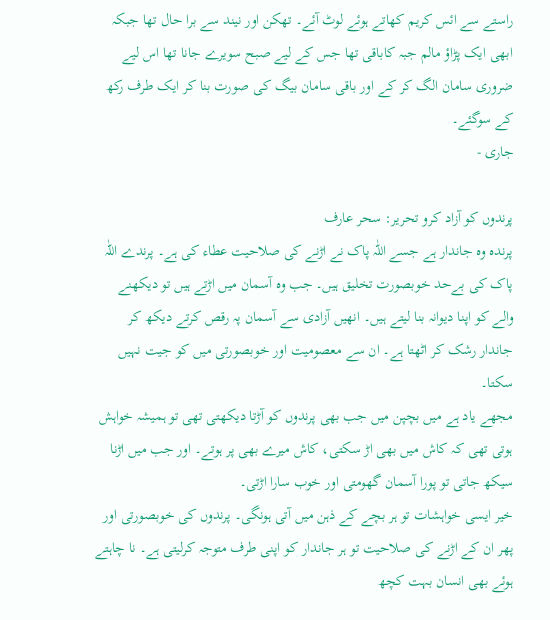راستے سے ائس کریم کھاتے ہوئے لوٹ آئے۔ تھکن اور نیند سے برا حال تھا جبکہ ابھی ایک پڑاؤ مالم جبہ کاباقی تھا جس کے لیے صبح سویرے جانا تھا اس لیے ضروری سامان الگ کر کے اور باقی سامان بیگ کی صورت بنا کر ایک طرف رکھ کے سوگئے۔
جاری -

پرندوں کو آزاد کرو تحریر: سحر عارف
پرندہ وہ جاندار ہے جسے اللّٰہ پاک نے اڑنے کی صلاحیت عطاء کی ہے۔ پرندے اللّٰہ پاک کی بےحد خوبصورت تخلیق ہیں۔ جب وہ آسمان میں اڑتے ہیں تو دیکھنے والے کو اپنا دیوانہ بنا لیتے ہیں۔ انھیں آزادی سے آسمان پہ رقص کرتے دیکھ کر جاندار رشک کر اٹھتا ہے۔ ان سے معصومیت اور خوبصورتی میں کو جیت نہیں سکتا۔
مجھے یاد ہے میں بچپن میں جب بھی پرندوں کو آڑتا دیکھتی تھی تو ہمیشہ خواہش ہوتی تھی کہ کاش میں بھی اڑ سکتی، کاش میرے بھی پر ہوتے۔ اور جب میں اڑنا سیکھ جاتی تو پورا آسمان گھومتی اور خوب سارا اڑتی۔
خیر ایسی خواہشات تو ہر بچے کے ذہن میں آتی ہونگی۔ پرندوں کی خوبصورتی اور پھر ان کے اڑنے کی صلاحیت تو ہر جاندار کو اپنی طرف متوجہ کرلیتی ہے۔ نا چاہتے ہوئے بھی انسان بہت کچھ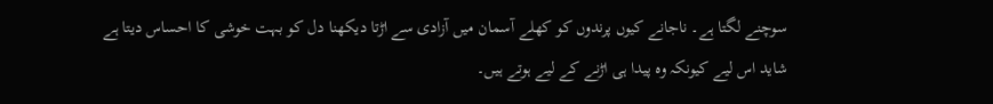سوچنے لگتا ہے۔ ناجانے کیوں پرندوں کو کھلے آسمان میں آزادی سے اڑتا دیکھنا دل کو بہت خوشی کا احساس دیتا ہے شاید اس لیے کیونکہ وہ پیدا ہی اڑنے کے لیے ہوتے ہیں۔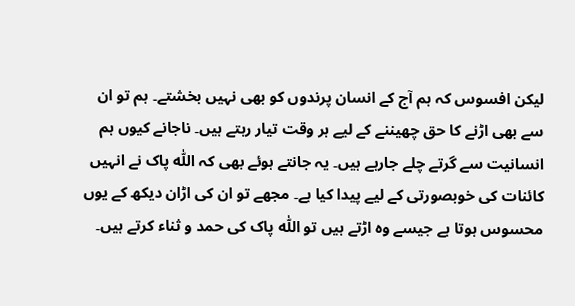لیکن افسوس کہ ہم آج کے انسان پرندوں کو بھی نہیں بخشتے۔ ہم تو ان سے بھی اڑنے کا حق چھیننے کے لیے ہر وقت تیار رہتے ہیں۔ ناجانے کیوں ہم انسانیت سے گرتے چلے جارہے ہیں۔ یہ جانتے ہوئے بھی کہ اللّٰہ پاک نے انہیں کائنات کی خوبصورتی کے لیے پیدا کیا ہے۔ مجھے تو ان کی اڑان دیکھ کے یوں محسوس ہوتا ہے جیسے وہ اڑتے ہیں تو اللّٰہ پاک کی حمد و ثناء کرتے ہیں۔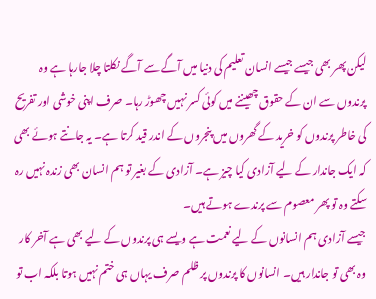لیکن پھر بھی جیسے جیسے انسان تعلیم کی دنیا میں آگے سے آگے نکلتا چلا جارہا ہے وہ پرندوں سے ان کے حقوق چھیننے میں کوئی کسر نہیں چھوڑ رہا۔ صرف اپنی خوشی اور تفریح کی خاطر پرندوں کو خرید کے گھروں میں پنجروں کے اندر قید کرتا ہے۔ یہ جانتے ہوئے بھی کہ ایک جاندار کے لیے آزادی کیا چیز ہے۔ آزادی کے بغیر تو ہم انسان بھی زندہ نہیں رہ سکتے وہ تو پھر معصوم سے پرندے ہوتے ہیں۔
جیسے آزادی ہم انسانوں کے لیے نعمت ہے ویسے ہی پرندوں کے لیے بھی ہے آخر کار وہ بھی تو جاندار ہیں۔ انسانوں کا پرندوں پر ظلم صرف یہاں ہی ختم نہیں ہوتا بلکہ اب تو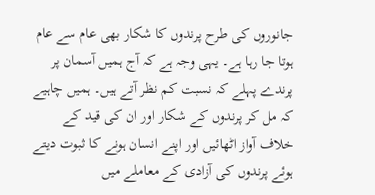جانوروں کی طرح پرندوں کا شکار بھی عام سے عام ہوتا جا رہا ہے۔ یہی وجہ ہے کہ آج ہمیں آسمان پر پرندے پہلے کہ نسبت کم نظر آتے ہیں۔ ہمیں چاہیے کہ مل کر پرندوں کے شکار اور ان کی قید کے خلاف آواز اٹھائیں اور اپنے انسان ہونے کا ثبوت دیتے ہوئے پرندوں کی آزادی کے معاملے میں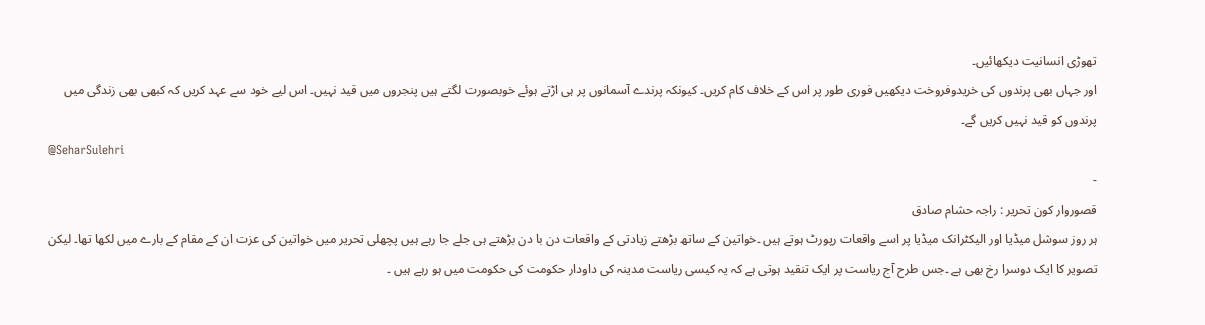تھوڑی انسانیت دیکھائیں۔
اور جہاں بھی پرندوں کی خریدوفروخت دیکھیں فوری طور پر اس کے خلاف کام کریں۔ کیونکہ پرندے آسمانوں پر ہی اڑتے ہوئے خوبصورت لگتے ہیں پنجروں میں قید نہیں۔ اس لیے خود سے عہد کریں کہ کبھی بھی زندگی میں پرندوں کو قید نہیں کریں گے۔
@SeharSulehri
-
قصوروار کون تحریر : راجہ حشام صادق
ہر روز سوشل میڈیا اور الیکٹرانک میڈیا پر اسے واقعات رپورٹ ہوتے ہیں ۔خواتین کے ساتھ بڑھتے زیادتی کے واقعات دن با دن بڑھتے ہی جلے جا رہے ہیں پچھلی تحریر میں خواتین کی عزت ان کے مقام کے بارے میں لکھا تھا۔ لیکن تصویر کا ایک دوسرا رخ بھی ہے ۔جس طرح آج ریاست پر ایک تنقید ہوتی ہے کہ یہ کیسی ریاست مدینہ کی داودار حکومت کی حکومت میں ہو رہے ہیں ۔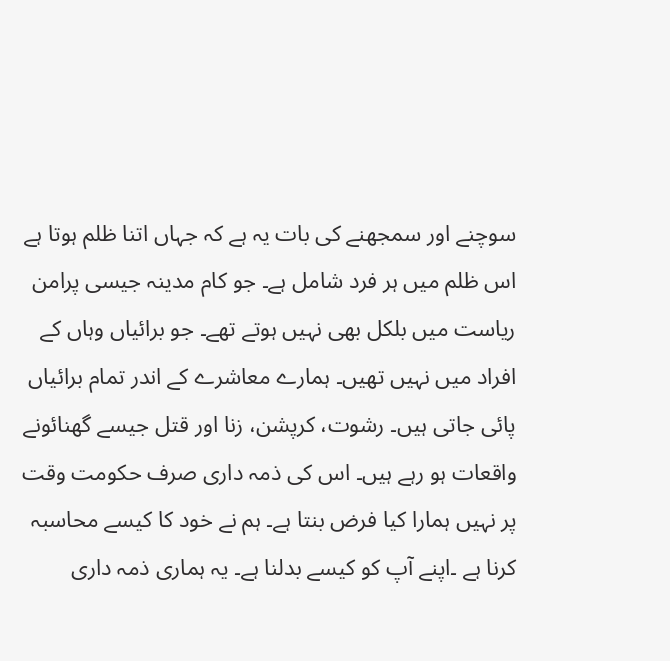سوچنے اور سمجھنے کی بات یہ ہے کہ جہاں اتنا ظلم ہوتا ہے اس ظلم میں ہر فرد شامل ہے۔ جو کام مدینہ جیسی پرامن ریاست میں بلکل بھی نہیں ہوتے تھے۔ جو برائیاں وہاں کے افراد میں نہیں تھیں۔ ہمارے معاشرے کے اندر تمام برائیاں پائی جاتی ہیں۔ رشوت، کرپشن، زنا اور قتل جیسے گھنائونے واقعات ہو رہے ہیں۔ اس کی ذمہ داری صرف حکومت وقت پر نہیں ہمارا کیا فرض بنتا ہے۔ ہم نے خود کا کیسے محاسبہ کرنا ہے ۔اپنے آپ کو کیسے بدلنا ہے۔ یہ ہماری ذمہ داری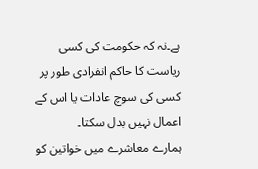ہے۔نہ کہ حکومت کی کسی ریاست کا حاکم انفرادی طور پر کسی کی سوچ عادات یا اس کے اعمال نہیں بدل سکتا۔
ہمارے معاشرے میں خواتین کو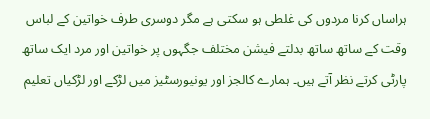ہراساں کرنا مردوں کی غلطی ہو سکتی ہے مگر دوسری طرف خواتین کے لباس وقت کے ساتھ ساتھ بدلتے فیشن مختلف جگہوں پر خواتین اور مرد ایک ساتھ پارٹی کرتے نظر آتے ہیں۔ ہمارے کالجز اور یونیورسٹیز میں لڑکے اور لڑکیاں تعلیم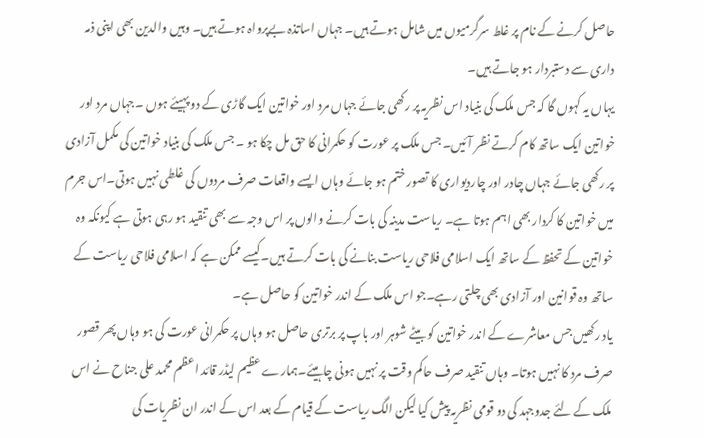حاصل کرنے کے نام پر غلط سرگرمیوں میں شامل ہوتے ہیں۔ جہاں اساتذہ بےپرواہ ہوتے ہیں۔ وہیں والدین بھی اپنی ذمہ داری سے دستبردار ہو جاتے ہیں۔
یہاں یہ کہوں گا کہ جس ملک کی بنیاد اس نظریہ پر رکھی جائے جہاں مرد اور خواتین ایک گاڑی کے دو پہیئے ہوں ۔جہاں مرد اور خواتین ایک ساتھ کام کرتے نظر آئیں۔ جس ملک پر عورت کو حکمرانی کا حق مل چکا ہو ۔ جس ملک کی بنیاد خواتین کی مکمل آزادی پر رکھی جائے جہاں چادر اور چاردیواری کا تصور ختم ہو جائے وہاں ایسے واقعات صرف مردوں کی غلطی نہیں ہوتی۔اس جرم میں خواتین کا کردار بھی اہم ہوتا ہے۔ ریاست مدینہ کی بات کرنے والوں پر اس وجہ سے بھی تنقید ہو رہی ہوتی ہے کیونکہ وہ خواتین کے تحفظ کے ساتھ ایک اسلامی فلاحی ریاست بنانے کی بات کرتے ہیں۔کیسے ممکن ہے کہ اسلامی فلاحی ریاست کے ساتھ وہ قوانین اور آزادی بھی چلتی رہے۔جو اس ملک کے اندر خواتین کو حاصل ہے۔
یاد رکھیں جس معاشرے کے اندر خواتین کو بیٹے شوہر اور باپ پر برتری حاصل ہو وہاں پر حکمرانی عورت کی ہو وہاں پھر قصور صرف مرد کا نہیں ہوتا۔ وہاں تنقید صرف حاکم وقت پر نہیں ہونی چاہیئے۔ہمارے عظیم لیڈر قائد اعظم محمد علی جناح نے اس ملک کے لئے جدوجہد کی دو قومی نظریہ پیش کیا لیکن الگ ریاست کے قیام کے بعد اس کے اندر ان نظریات کی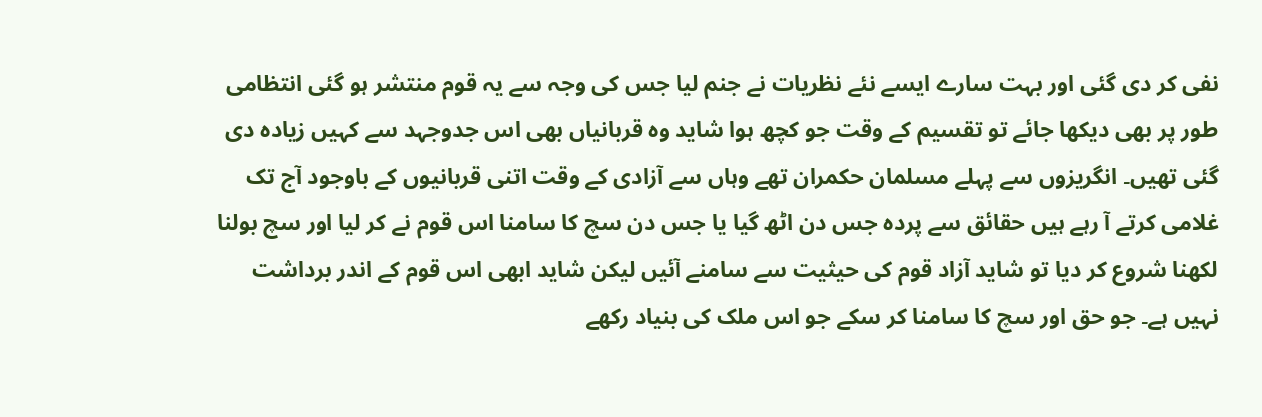نفی کر دی گئی اور بہت سارے ایسے نئے نظریات نے جنم لیا جس کی وجہ سے یہ قوم منتشر ہو گئی انتظامی طور پر بھی دیکھا جائے تو تقسیم کے وقت جو کچھ ہوا شاید وہ قربانیاں بھی اس جدوجہد سے کہیں زیادہ دی گئی تھیں۔ انگریزوں سے پہلے مسلمان حکمران تھے وہاں سے آزادی کے وقت اتنی قربانیوں کے باوجود آج تک غلامی کرتے آ رہے ہیں حقائق سے پردہ جس دن اٹھ گیا یا جس دن سچ کا سامنا اس قوم نے کر لیا اور سچ بولنا لکھنا شروع کر دیا تو شاید آزاد قوم کی حیثیت سے سامنے آئیں لیکن شاید ابھی اس قوم کے اندر برداشت نہیں ہے۔ جو حق اور سچ کا سامنا کر سکے جو اس ملک کی بنیاد رکھے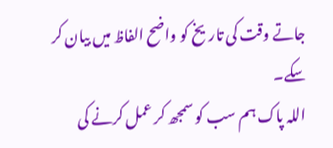جاتے وقت کی تاریخ کو واضح الفاظ میں بیان کر سکے۔
اللہ پاک ہم سب کو سمجھ کر عمل کرنے کی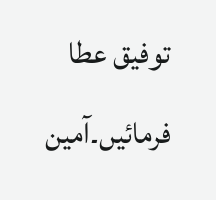توفیق عطا فرمائیں۔آمین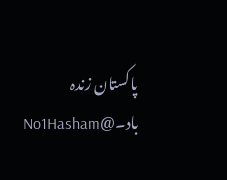پاکستان زندہ باد۔@No1Hasham